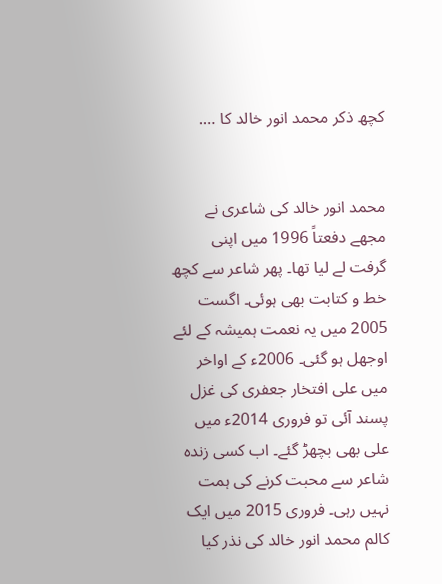کچھ ذکر محمد انور خالد کا ….


محمد انور خالد کی شاعری نے مجھے دفعتاً 1996 میں اپنی گرفت لے لیا تھا۔ پھر شاعر سے کچھ خط و کتابت بھی ہوئی۔ اگست 2005 میں یہ نعمت ہمیشہ کے لئے اوجھل ہو گئی۔ 2006ء کے اواخر میں علی افتخار جعفری کی غزل پسند آئی تو فروری 2014ء میں علی بھی بچھڑ گئے۔ اب کسی زندہ شاعر سے محبت کرنے کی ہمت نہیں رہی۔ فروری 2015 میں ایک کالم محمد انور خالد کی نذر کیا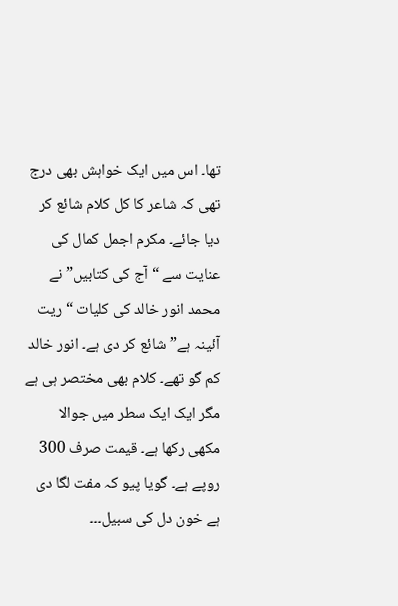تھا۔ اس میں ایک خواہش بھی درج تھی کہ شاعر کا کل کلام شائع کر دیا جائے۔ مکرم اجمل کمال کی عنایت سے “آج کی کتابیں” نے محمد انور خالد کی کلیات “ریت آئینہ ہے” شائع کر دی ہے۔ انور خالد کم گو تھے۔ کلام بھی مختصر ہی ہے مگر ایک ایک سطر میں جوالا مکھی رکھا ہے۔ قیمت صرف 300 روپے ہے۔ گویا پیو کہ مفت لگا دی ہے خون دل کی سبیل۔۔۔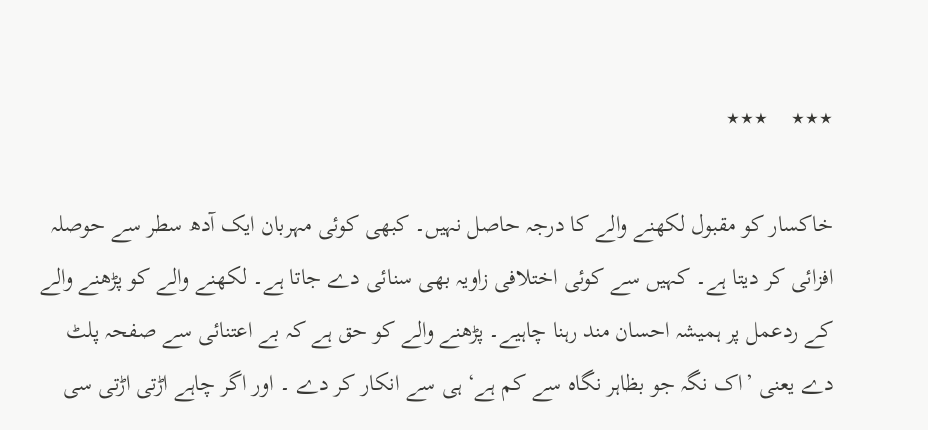٭٭٭    ٭٭٭

خاکسار کو مقبول لکھنے والے کا درجہ حاصل نہیں۔ کبھی کوئی مہربان ایک آدھ سطر سے حوصلہ افزائی کر دیتا ہے۔ کہیں سے کوئی اختلافی زاویہ بھی سنائی دے جاتا ہے۔ لکھنے والے کو پڑھنے والے کے ردعمل پر ہمیشہ احسان مند رہنا چاہیے۔ پڑھنے والے کو حق ہے کہ بے اعتنائی سے صفحہ پلٹ دے یعنی ’اک نگہ جو بظاہر نگاہ سے کم ہے‘ ہی سے انکار کر دے ۔ اور اگر چاہے اڑتی اڑتی سی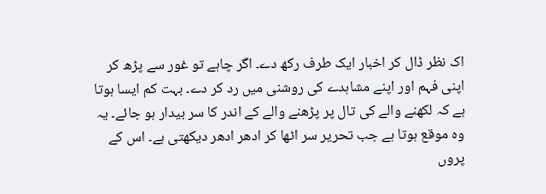اک نظر ڈال کر اخبار ایک طرف رکھ دے۔ اگر چاہے تو غور سے پڑھ کر اپنی فہم اور اپنے مشاہدے کی روشنی میں رد کر دے۔ بہت کم ایسا ہوتا ہے کہ لکھنے والے کی تال پر پڑھنے والے کے اندر کا سر بیدار ہو جائے۔ یہ وہ موقع ہوتا ہے جب تحریر سر اٹھا کر ادھر ادھر دیکھتی ہے۔ اس کے پروں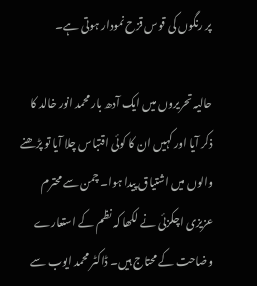پر رنگوں کی قوس قزح نمودار ہوتی ہے۔

حالیہ تحریروں میں ایک آدھ بار محمد انور خالد کا ذکر آیا اور کہیں ان کا کوئی اقتباس چلا آیا تو پڑھنے والوں میں اشتیاق پیدا ہوا۔ چمن سے محترم عزیزی اچکزئی نے لکھا کہ نظم کے استعارے وضاحت کے محتاج ہیں۔ ڈاکٹر محمد ایوب سے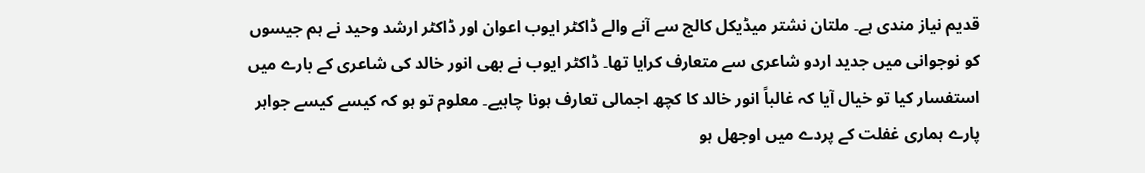قدیم نیاز مندی ہے۔ ملتان نشتر میڈیکل کالج سے آنے والے ڈاکٹر ایوب اعوان اور ڈاکٹر ارشد وحید نے ہم جیسوں کو نوجوانی میں جدید اردو شاعری سے متعارف کرایا تھا۔ ڈاکٹر ایوب نے بھی انور خالد کی شاعری کے بارے میں استفسار کیا تو خیال آیا کہ غالباً انور خالد کا کچھ اجمالی تعارف ہونا چاہیے۔ معلوم تو ہو کہ کیسے کیسے جواہر پارے ہماری غفلت کے پردے میں اوجھل ہو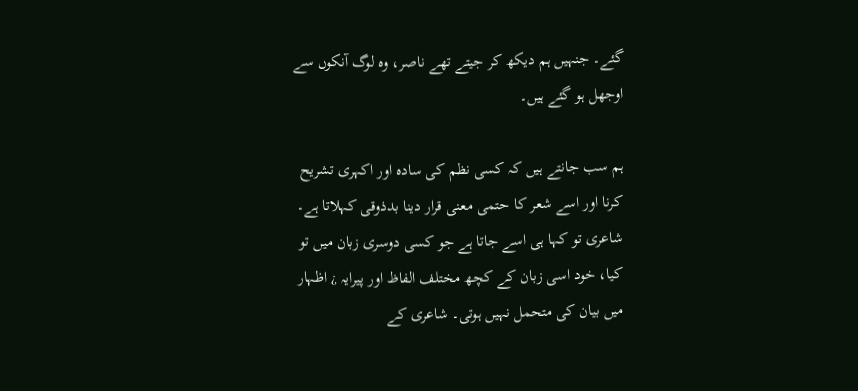گئے۔ جنہیں ہم دیکھ کر جیتے تھے ناصر، وہ لوگ آنکوں سے اوجھل ہو گئے ہیں۔

ہم سب جانتے ہیں کہ کسی نظم کی سادہ اور اکہری تشریح کرنا اور اسے شعر کا حتمی معنی قرار دینا بدذوقی کہلاتا ہے۔ شاعری تو کہا ہی اسے جاتا ہے جو کسی دوسری زبان میں تو کیا، خود اسی زبان کے کچھ مختلف الفاظ اور پیرایہ ¿ اظہار میں بیان کی متحمل نہیں ہوتی۔ شاعری کے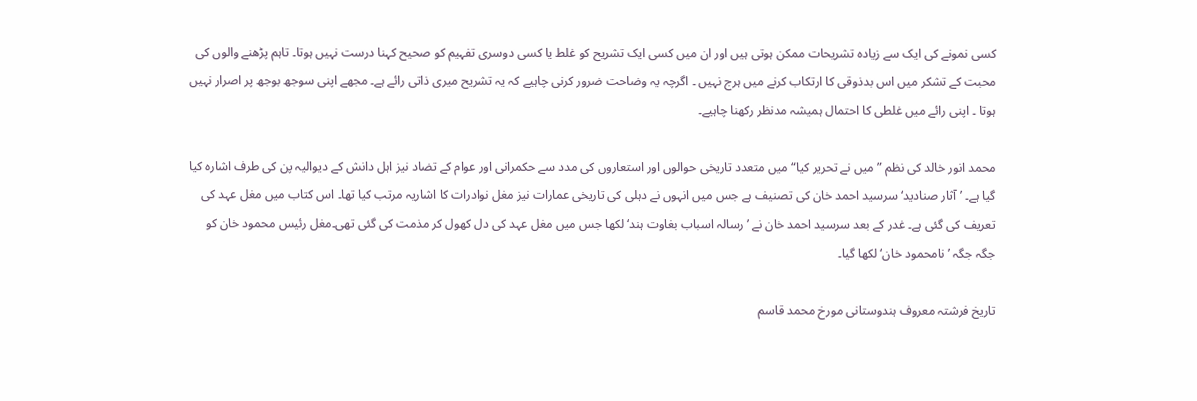کسی نمونے کی ایک سے زیادہ تشریحات ممکن ہوتی ہیں اور ان میں کسی ایک تشریح کو غلط یا کسی دوسری تفہیم کو صحیح کہنا درست نہیں ہوتا۔ تاہم پڑھنے والوں کی محبت کے تشکر میں اس بدذوقی کا ارتکاب کرنے میں ہرج نہیں ۔ اگرچہ یہ وضاحت ضرور کرنی چاہیے کہ یہ تشریح میری ذاتی رائے ہے۔ مجھے اپنی سوجھ بوجھ پر اصرار نہیں ہوتا ۔ اپنی رائے میں غلطی کا احتمال ہمیشہ مدنظر رکھنا چاہیے۔

محمد انور خالد کی نظم ”میں نے تحریر کیا“ میں متعدد تاریخی حوالوں اور استعاروں کی مدد سے حکمرانی اور عوام کے تضاد نیز اہل دانش کے دیوالیہ پن کی طرف اشارہ کیا گیا ہے۔ ’آثار صنادید‘ سرسید احمد خان کی تصنیف ہے جس میں انہوں نے دہلی کی تاریخی عمارات نیز مغل نوادرات کا اشاریہ مرتب کیا تھا۔ اس کتاب میں مغل عہد کی تعریف کی گئی ہے۔ غدر کے بعد سرسید احمد خان نے ’رسالہ اسباب بغاوت ہند‘ لکھا جس میں مغل عہد کی دل کھول کر مذمت کی گئی تھی۔مغل رئیس محمود خان کو جگہ جگہ ’نامحمود خان‘ لکھا گیا۔

تاریخ فرشتہ معروف ہندوستانی مورخ محمد قاسم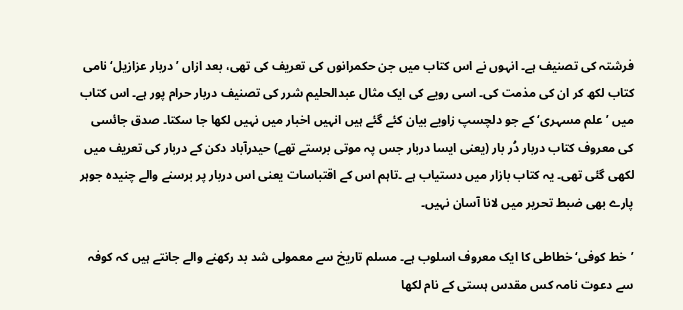فرشتہ کی تصنیف ہے۔ انہوں نے اس کتاب میں جن حکمرانوں کی تعریف کی تھی، بعد ازاں ’دربار عزازیل‘ نامی کتاب لکھ کر ان کی مذمت کی۔ اسی رویے کی ایک مثال عبدالحلیم شرر کی تصنیف دربار حرام پور ہے۔ اس کتاب میں ’علم مسہری‘ کے جو دلچسپ زاویے بیان کئے گئے ہیں انہیں اخبار میں نہیں لکھا جا سکتا۔ صدق جائسی کی معروف کتاب دربار دُر بار (یعنی ایسا دربار جس پہ موتی برستے تھے) حیدرآباد دکن کے دربار کی تعریف میں لکھی گئی تھی۔ یہ کتاب بازار میں دستیاب ہے ۔تاہم اس کے اقتباسات یعنی اس دربار پر برسنے والے چنیدہ جوہر پارے بھی ضبط تحریر میں لانا آسان نہیں۔

’خط کوفی‘ خطاطی کا ایک معروف اسلوب ہے۔ مسلم تاریخ سے معمولی شد بد رکھنے والے جانتے ہیں کہ کوفہ سے دعوت نامہ کس مقدس ہستی کے نام لکھا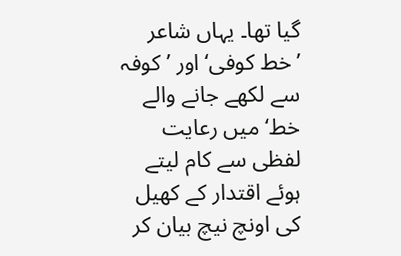گیا تھا۔ یہاں شاعر ’خط کوفی‘ اور ’کوفہ سے لکھے جانے والے خط‘ میں رعایت لفظی سے کام لیتے ہوئے اقتدار کے کھیل کی اونچ نیچ بیان کر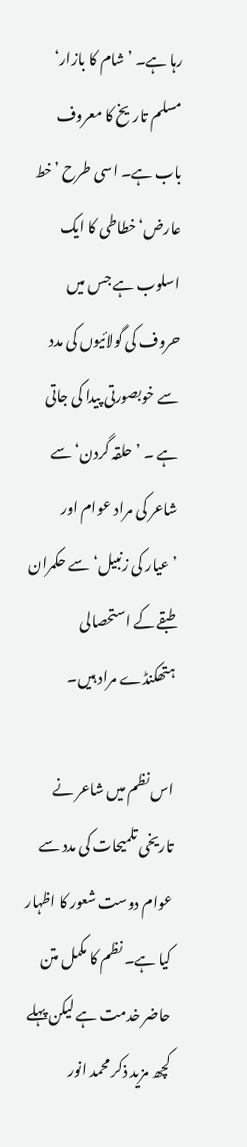رہا ہے۔ ’شام کا بازار‘ مسلم تاریخ کا معروف باب ہے۔ اسی طرح ’خط عارض‘ خطاطی کا ایک اسلوب ہے جس میں حروف کی گولائیوں کی مدد سے خوبصورتی پیدا کی جاتی ہے ۔ ’حلقہ گردن‘ سے شاعر کی مراد عوام اور ’عیار کی زنبیل‘ سے حکمران طبقے کے استحصالی ہتھکنڈے مراد ہیں۔

اس نظم میں شاعر نے تاریخی تلمیحات کی مدد سے عوام دوست شعور کا اظہار کیا ہے۔ نظم کا مکمل متن حاضر خدمت ہے لیکن پہلے کچھ مزید ذکر محمد انور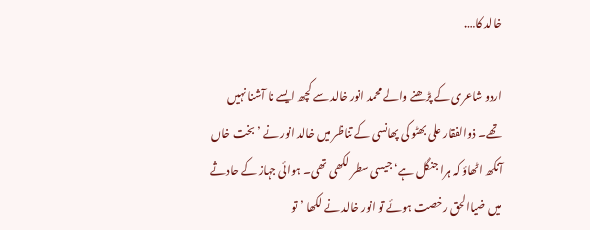خالد کا….

اردو شاعری کے پڑھنے والے محمد انور خالد سے کچھ ایسے نا آشنا نہیں تھے۔ ذوالفقار علی بھٹو کی پھانسی کے تناظر میں خالد انور نے ’بخت خاں آنکھ اٹھاؤ کہ ہرا جنگل ہے‘ جیسی سطر لکھی تھی۔ ہوائی جہاز کے حادثے میں ضیاالحق رخصت ہوئے تو انور خالد نے لکھا ’تو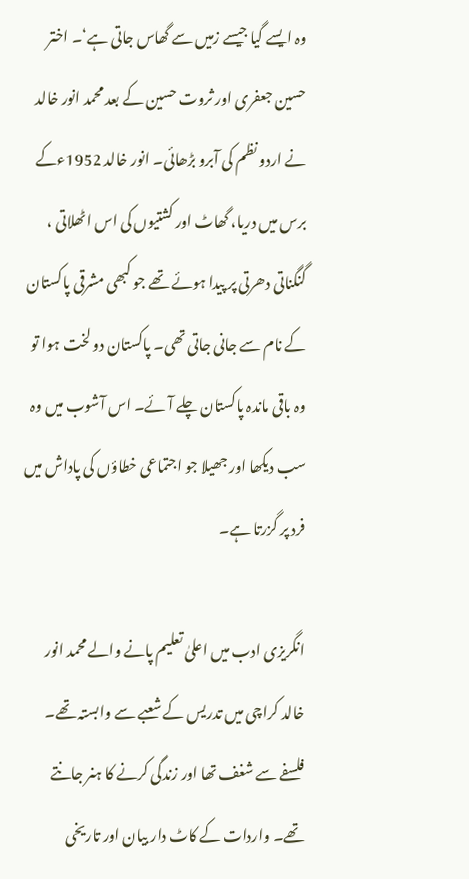وہ ایسے گیا جیسے زمیں سے گھاس جاتی ہے‘۔ اختر حسین جعفری اور ثروت حسین کے بعد محمد انور خالد نے اردو نظم کی آبرو بڑھائی۔ انور خالد 1952ءکے برس میں دریا، گھاٹ اور کشتیوں کی اس اٹھلاتی ، گنگناتی دھرتی پر پیدا ہوئے تھے جو کبھی مشرقی پاکستان کے نام سے جانی جاتی تھی۔ پاکستان دو لخت ہوا تو وہ باقی ماندہ پاکستان چلے آئے۔ اس آشوب میں وہ سب دیکھا اور جھیلا جو اجتماعی خطاؤں کی پاداش میں فرد پر گزرتا ہے۔

انگریزی ادب میں اعلیٰ تعلیم پانے والے محمد انور خالد کراچی میں تدریس کے شعبے سے وابستہ تھے۔ فلسفے سے شغف تھا اور زندگی کرنے کا ہنر جانتے تھے۔ واردات کے کاٹ دار بیان اور تاریخی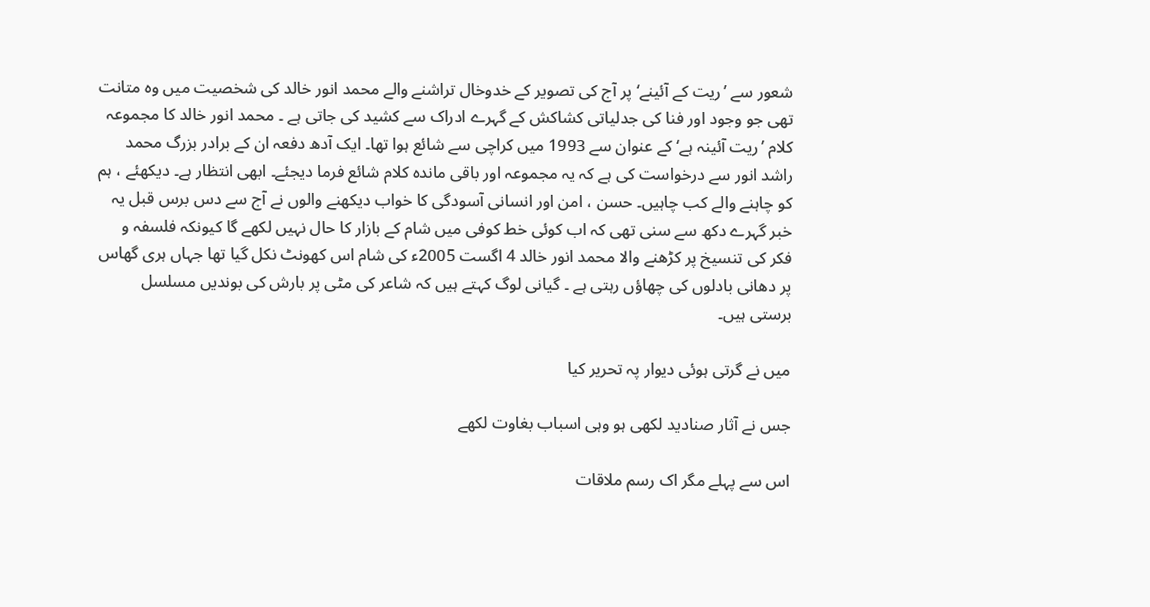شعور سے ’ریت کے آئینے‘ پر آج کی تصویر کے خدوخال تراشنے والے محمد انور خالد کی شخصیت میں وہ متانت تھی جو وجود اور فنا کی جدلیاتی کشاکش کے گہرے ادراک سے کشید کی جاتی ہے ۔ محمد انور خالد کا مجموعہ کلام ’ریت آئینہ ہے‘ کے عنوان سے 1993 میں کراچی سے شائع ہوا تھا۔ ایک آدھ دفعہ ان کے برادر بزرگ محمد راشد انور سے درخواست کی ہے کہ یہ مجموعہ اور باقی ماندہ کلام شائع فرما دیجئے۔ ابھی انتظار ہے۔ دیکھئے ، ہم کو چاہنے والے کب چاہیں۔ حسن ، امن اور انسانی آسودگی کا خواب دیکھنے والوں نے آج سے دس برس قبل یہ خبر گہرے دکھ سے سنی تھی کہ اب کوئی خط کوفی میں شام کے بازار کا حال نہیں لکھے گا کیونکہ فلسفہ و فکر کی تنسیخ پر کڑھنے والا محمد انور خالد 4 اگست 2005ء کی شام اس کھونٹ نکل گیا تھا جہاں ہری گھاس پر دھانی بادلوں کی چھاؤں رہتی ہے ۔ گیانی لوگ کہتے ہیں کہ شاعر کی مٹی پر بارش کی بوندیں مسلسل برستی ہیں۔

میں نے گرتی ہوئی دیوار پہ تحریر کیا

جس نے آثار صنادید لکھی ہو وہی اسباب بغاوت لکھے

اس سے پہلے مگر اک رسم ملاقات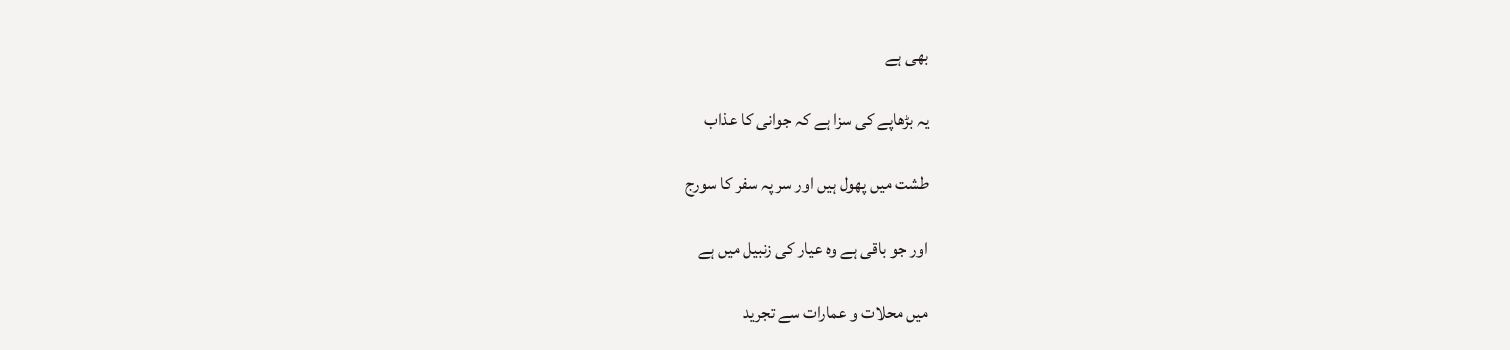بھی ہے

یہ بڑھاپے کی سزا ہے کہ جوانی کا عذاب

طشت میں پھول ہیں اور سر پہ سفر کا سورج

اور جو باقی ہے وہ عیار کی زنبیل میں ہے

میں محلات و عمارات سے تجرید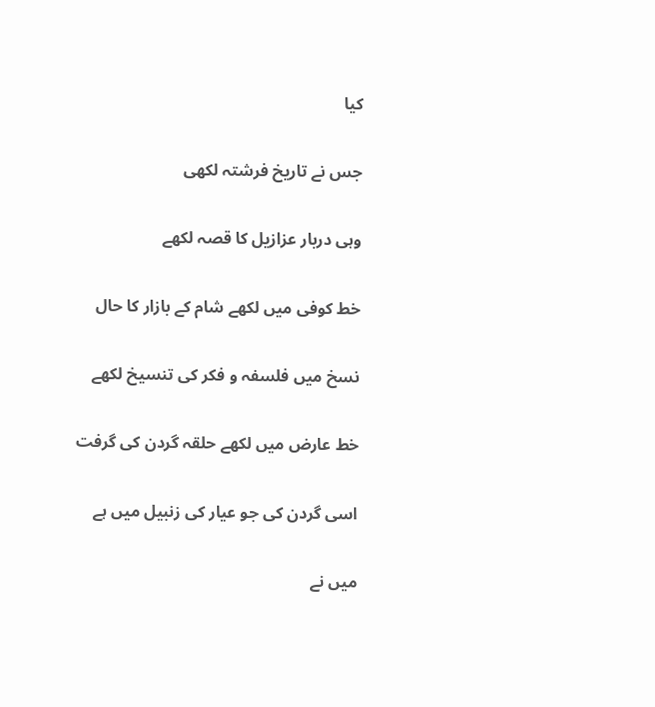کیا

جس نے تاریخ فرشتہ لکھی

وہی دربار عزازیل کا قصہ لکھے

خط کوفی میں لکھے شام کے بازار کا حال

نسخ میں فلسفہ و فکر کی تنسیخ لکھے

خط عارض میں لکھے حلقہ گردن کی گرفت

اسی گردن کی جو عیار کی زنبیل میں ہے

میں نے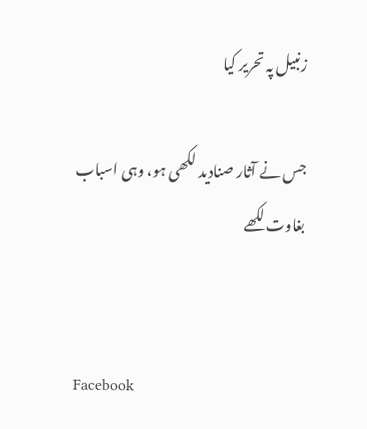زنبیل پہ تحریر کیا

جس نے آثار صنادید لکھی ہو، وہی اسباب بغاوت لکھے


Facebook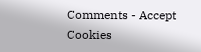Comments - Accept Cookies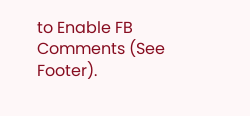to Enable FB Comments (See Footer).